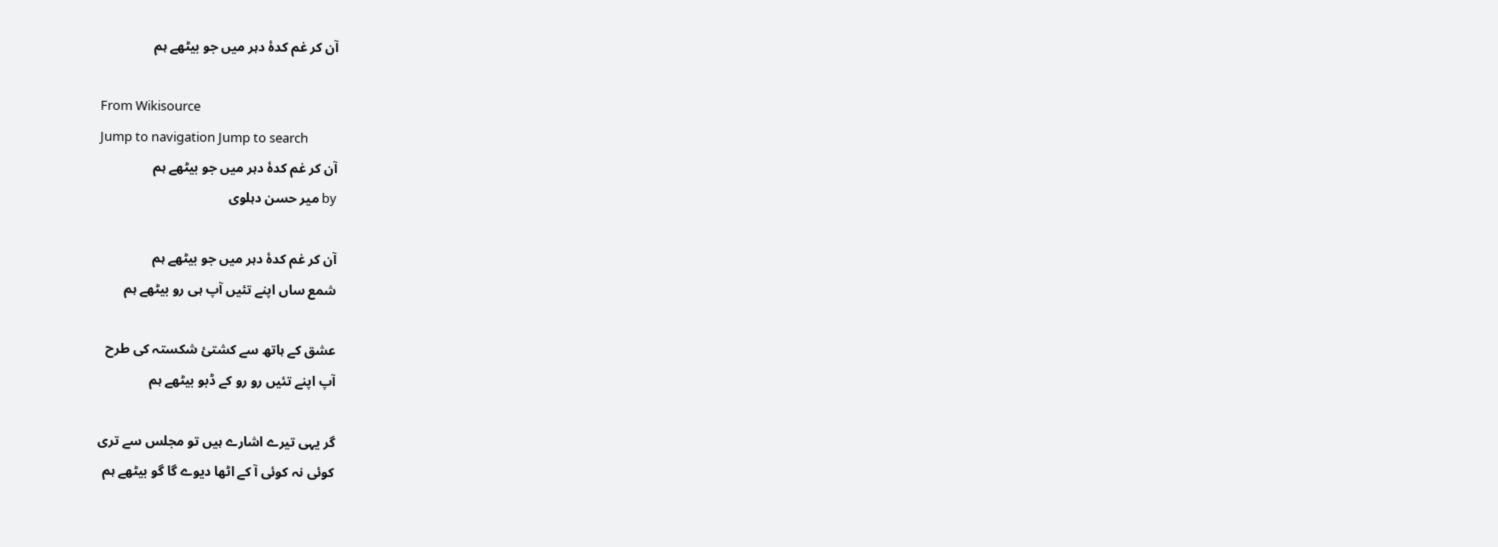آن کر غم کدۂ دہر میں جو بیٹھے ہم

From Wikisource
Jump to navigation Jump to search
آن کر غم کدۂ دہر میں جو بیٹھے ہم
by میر حسن دہلوی

آن کر غم کدۂ دہر میں جو بیٹھے ہم
شمع ساں اپنے تئیں آپ ہی رو بیٹھے ہم

عشق کے ہاتھ سے کشتیٔ شکستہ کی طرح
آپ اپنے تئیں رو رو کے ڈبو بیٹھے ہم

گر یہی تیرے اشارے ہیں تو مجلس سے تری
کوئی نہ کوئی آ کے اٹھا دیوے گا گو بیٹھے ہم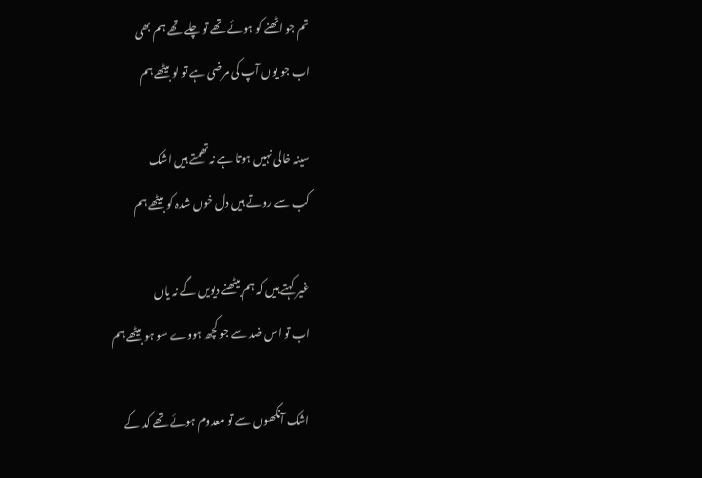تم جو اٹھنے کو ہوئے تھے تو چلے تھے ہم بھی
اب جو یوں آپ کی مرضی ہے تو لو بیٹھے ہم

سینہ خالی نہیں ہوتا ہے نہ تھمتے ہیں اشک
کب سے روتے ہیں دل خوں شدہ کو بیٹھے ہم

غیر کہتے ہیں کہ ہم بیٹھنے دیویں گے نہ یاں
اب تو اس ضد سے جو کچھ ہووے سو ہو بیٹھے ہم

اشک آنکھوں سے تو معدوم ہوئے تھے کد کے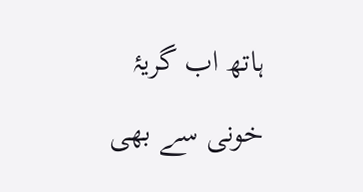ہاتھ اب گریۂ خونی سے بھی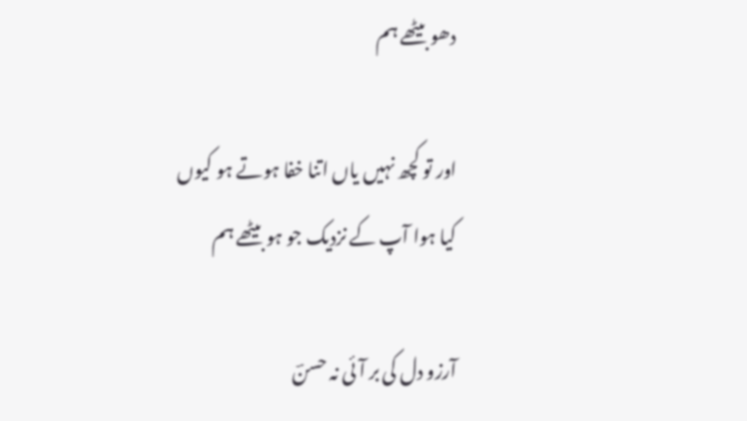دھو بیٹھے ہم

اور تو کچھ نہیں یاں اتنا خفا ہوتے ہو کیوں
کیا ہوا آپ کے نزدیک جو ہو بیٹھے ہم

آرزو دل کی بر آئی نہ حسنؔ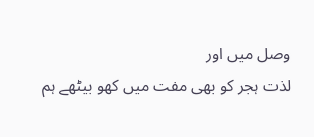وصل میں اور
لذت ہجر کو بھی مفت میں کھو بیٹھے ہم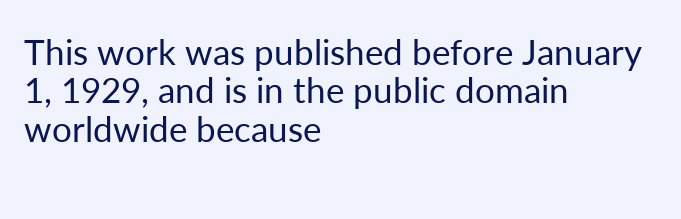This work was published before January 1, 1929, and is in the public domain worldwide because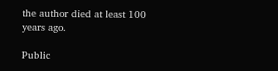the author died at least 100 years ago.

Public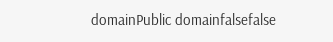domainPublic domainfalsefalse